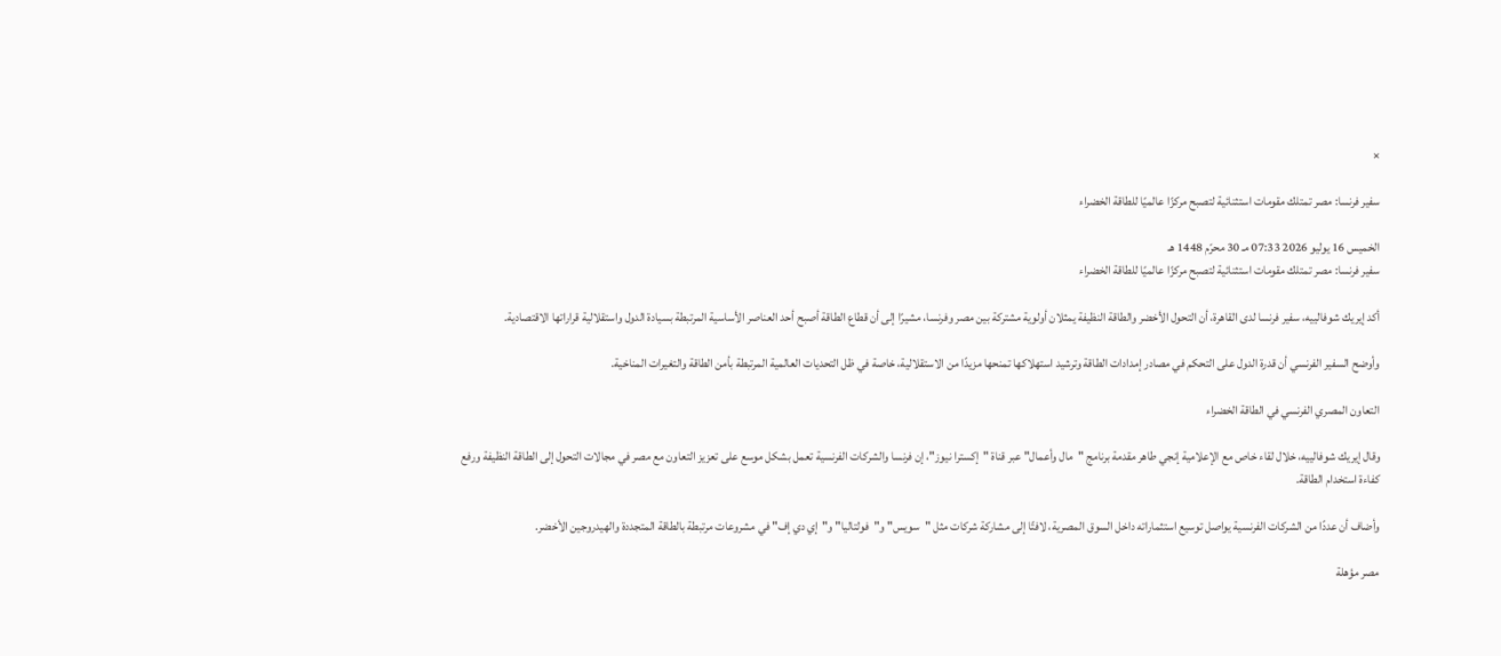×

سفير فرنسا: مصر تمتلك مقومات استثنائية لتصبح مركزًا عالميًا للطاقة الخضراء

الخميس 16 يوليو 2026 07:33 مـ 30 محرّم 1448 هـ
سفير فرنسا: مصر تمتلك مقومات استثنائية لتصبح مركزًا عالميًا للطاقة الخضراء

أكد إيريك شوفالييه، سفير فرنسا لدى القاهرة، أن التحول الأخضر والطاقة النظيفة يمثلان أولوية مشتركة بين مصر وفرنسا، مشيرًا إلى أن قطاع الطاقة أصبح أحد العناصر الأساسية المرتبطة بسيادة الدول واستقلالية قراراتها الاقتصادية.

وأوضح السفير الفرنسي أن قدرة الدول على التحكم في مصادر إمدادات الطاقة وترشيد استهلاكها تمنحها مزيدًا من الاستقلالية، خاصة في ظل التحديات العالمية المرتبطة بأمن الطاقة والتغيرات المناخية.

التعاون المصري الفرنسي في الطاقة الخضراء

وقال إيريك شوفالييه، خلال لقاء خاص مع الإعلامية إنجي طاهر مقدمة برنامج "مال وأعمال" عبر قناة "إكسترا نيوز"، إن فرنسا والشركات الفرنسية تعمل بشكل موسع على تعزيز التعاون مع مصر في مجالات التحول إلى الطاقة النظيفة ورفع كفاءة استخدام الطاقة.

وأضاف أن عددًا من الشركات الفرنسية يواصل توسيع استثماراته داخل السوق المصرية، لافتًا إلى مشاركة شركات مثل "سويس" و"فولتاليا" و"إي دي إف" في مشروعات مرتبطة بالطاقة المتجددة والهيدروجين الأخضر.

مصر مؤهلة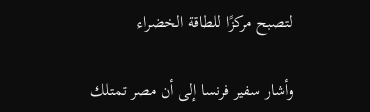لتصبح مركزًا للطاقة الخضراء

وأشار سفير فرنسا إلى أن مصر تمتلك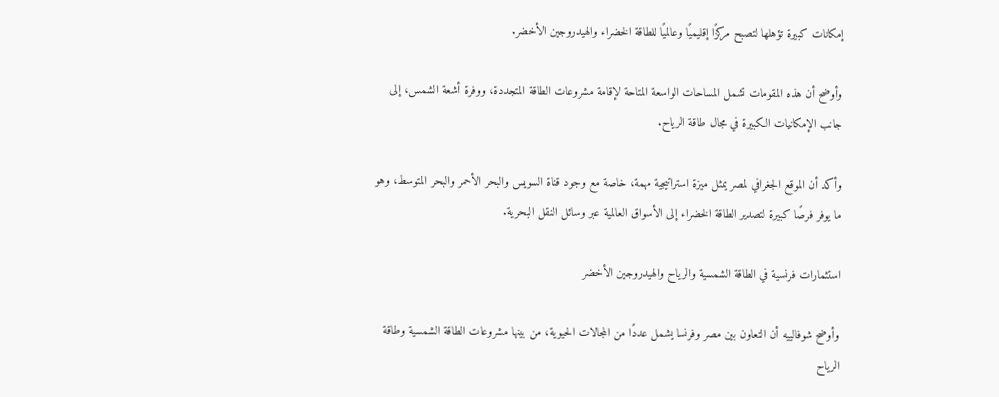إمكانات كبيرة تؤهلها لتصبح مركزًا إقليميًا وعالميًا للطاقة الخضراء والهيدروجين الأخضر.

وأوضح أن هذه المقومات تشمل المساحات الواسعة المتاحة لإقامة مشروعات الطاقة المتجددة، ووفرة أشعة الشمس، إلى جانب الإمكانيات الكبيرة في مجال طاقة الرياح.

وأكد أن الموقع الجغرافي لمصر يمثل ميزة استراتيجية مهمة، خاصة مع وجود قناة السويس والبحر الأحمر والبحر المتوسط، وهو ما يوفر فرصًا كبيرة لتصدير الطاقة الخضراء إلى الأسواق العالمية عبر وسائل النقل البحرية.

استثمارات فرنسية في الطاقة الشمسية والرياح والهيدروجين الأخضر

وأوضح شوفالييه أن التعاون بين مصر وفرنسا يشمل عددًا من المجالات الحيوية، من بينها مشروعات الطاقة الشمسية وطاقة الرياح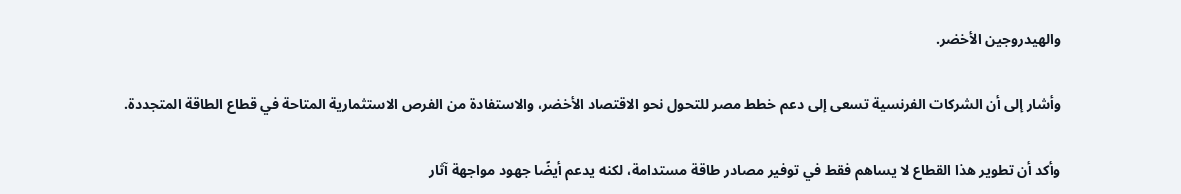والهيدروجين الأخضر.

وأشار إلى أن الشركات الفرنسية تسعى إلى دعم خطط مصر للتحول نحو الاقتصاد الأخضر، والاستفادة من الفرص الاستثمارية المتاحة في قطاع الطاقة المتجددة.

وأكد أن تطوير هذا القطاع لا يساهم فقط في توفير مصادر طاقة مستدامة، لكنه يدعم أيضًا جهود مواجهة آثار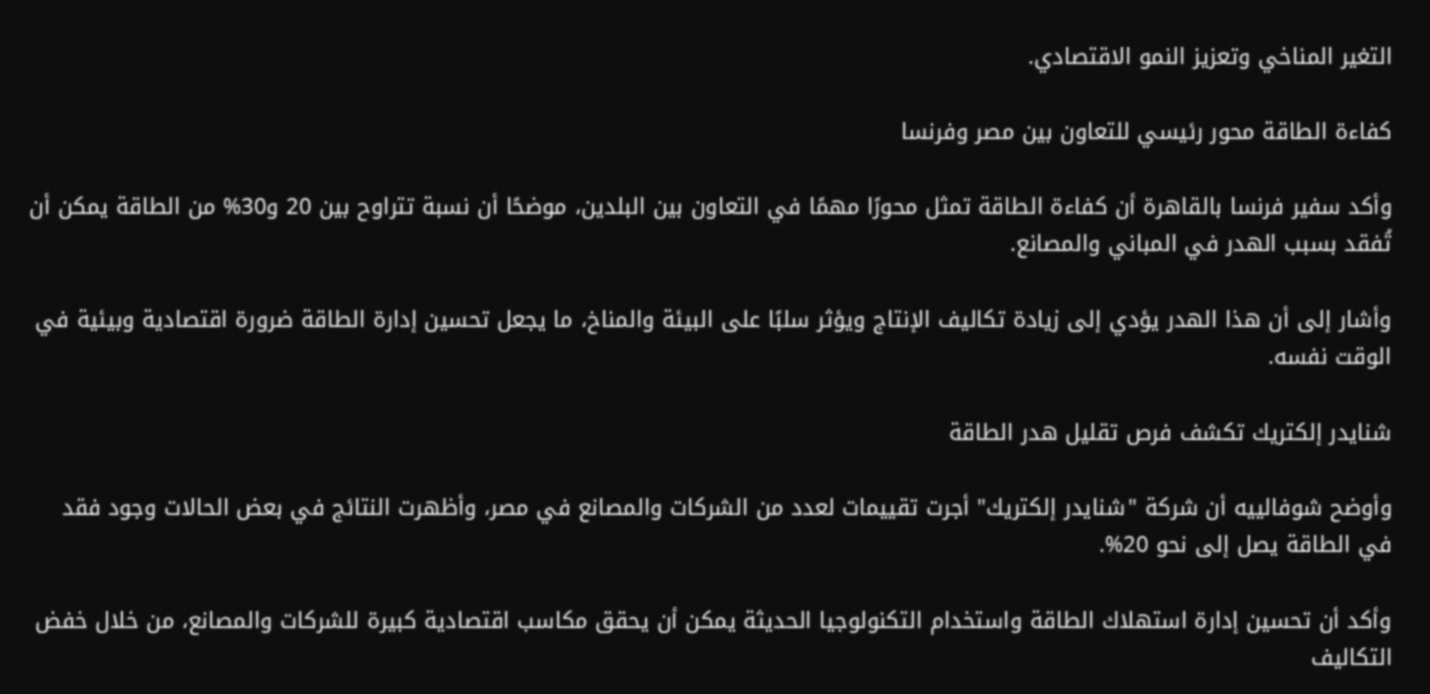التغير المناخي وتعزيز النمو الاقتصادي.

كفاءة الطاقة محور رئيسي للتعاون بين مصر وفرنسا

وأكد سفير فرنسا بالقاهرة أن كفاءة الطاقة تمثل محورًا مهمًا في التعاون بين البلدين، موضحًا أن نسبة تتراوح بين 20 و30% من الطاقة يمكن أن تُفقد بسبب الهدر في المباني والمصانع.

وأشار إلى أن هذا الهدر يؤدي إلى زيادة تكاليف الإنتاج ويؤثر سلبًا على البيئة والمناخ، ما يجعل تحسين إدارة الطاقة ضرورة اقتصادية وبيئية في الوقت نفسه.

شنايدر إلكتريك تكشف فرص تقليل هدر الطاقة

وأوضح شوفالييه أن شركة "شنايدر إلكتريك" أجرت تقييمات لعدد من الشركات والمصانع في مصر، وأظهرت النتائج في بعض الحالات وجود فقد في الطاقة يصل إلى نحو 20%.

وأكد أن تحسين إدارة استهلاك الطاقة واستخدام التكنولوجيا الحديثة يمكن أن يحقق مكاسب اقتصادية كبيرة للشركات والمصانع، من خلال خفض التكاليف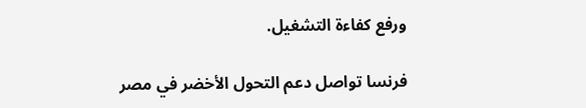ورفع كفاءة التشغيل.

فرنسا تواصل دعم التحول الأخضر في مصر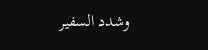وشدد السفير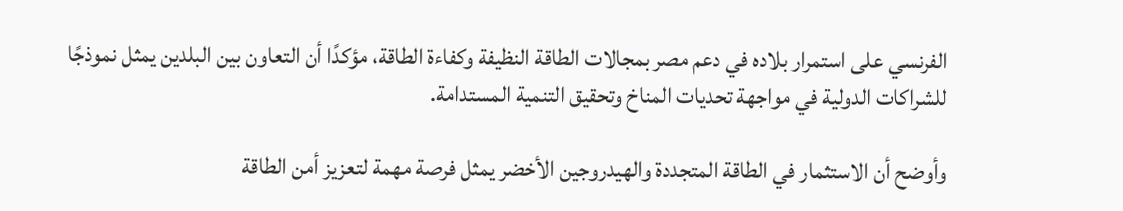الفرنسي على استمرار بلاده في دعم مصر بمجالات الطاقة النظيفة وكفاءة الطاقة، مؤكدًا أن التعاون بين البلدين يمثل نموذجًا للشراكات الدولية في مواجهة تحديات المناخ وتحقيق التنمية المستدامة.

وأوضح أن الاستثمار في الطاقة المتجددة والهيدروجين الأخضر يمثل فرصة مهمة لتعزيز أمن الطاقة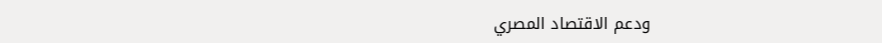ودعم الاقتصاد المصري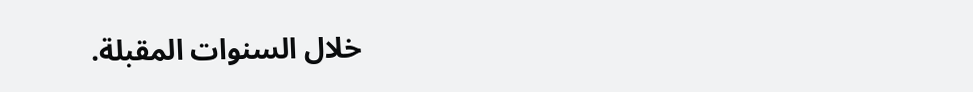خلال السنوات المقبلة.